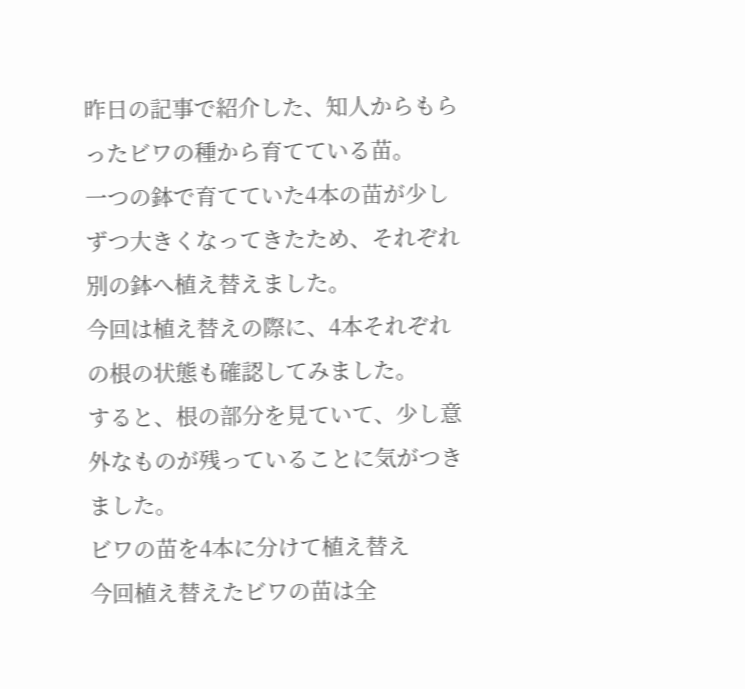昨日の記事で紹介した、知人からもらったビワの種から育てている苗。
一つの鉢で育てていた4本の苗が少しずつ大きくなってきたため、それぞれ別の鉢へ植え替えました。
今回は植え替えの際に、4本それぞれの根の状態も確認してみました。
すると、根の部分を見ていて、少し意外なものが残っていることに気がつきました。
ビワの苗を4本に分けて植え替え
今回植え替えたビワの苗は全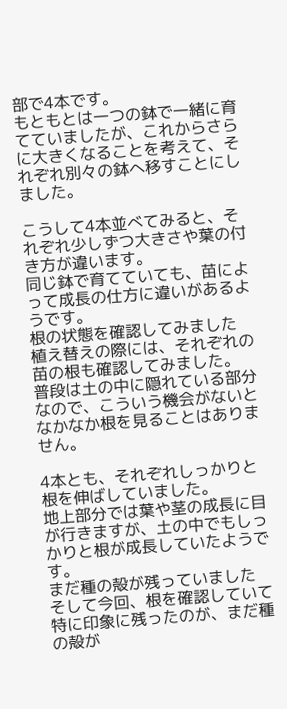部で4本です。
もともとは一つの鉢で一緒に育てていましたが、これからさらに大きくなることを考えて、それぞれ別々の鉢へ移すことにしました。

こうして4本並べてみると、それぞれ少しずつ大きさや葉の付き方が違います。
同じ鉢で育てていても、苗によって成長の仕方に違いがあるようです。
根の状態を確認してみました
植え替えの際には、それぞれの苗の根も確認してみました。
普段は土の中に隠れている部分なので、こういう機会がないとなかなか根を見ることはありません。

4本とも、それぞれしっかりと根を伸ばしていました。
地上部分では葉や茎の成長に目が行きますが、土の中でもしっかりと根が成長していたようです。
まだ種の殻が残っていました
そして今回、根を確認していて特に印象に残ったのが、まだ種の殻が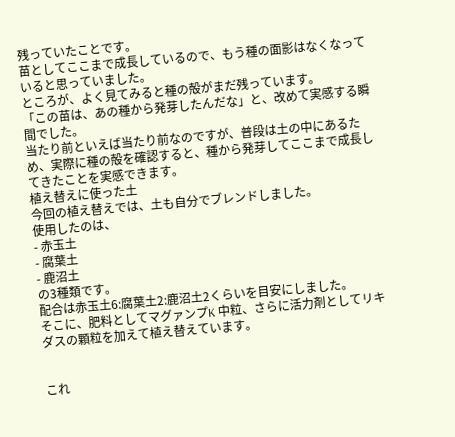残っていたことです。
苗としてここまで成長しているので、もう種の面影はなくなっていると思っていました。
ところが、よく見てみると種の殻がまだ残っています。
「この苗は、あの種から発芽したんだな」と、改めて実感する瞬間でした。
当たり前といえば当たり前なのですが、普段は土の中にあるため、実際に種の殻を確認すると、種から発芽してここまで成長してきたことを実感できます。
植え替えに使った土
今回の植え替えでは、土も自分でブレンドしました。
使用したのは、
- 赤玉土
- 腐葉土
- 鹿沼土
の3種類です。
配合は赤玉土6:腐葉土2:鹿沼土2くらいを目安にしました。
そこに、肥料としてマグァンプK 中粒、さらに活力剤としてリキダスの顆粒を加えて植え替えています。


これ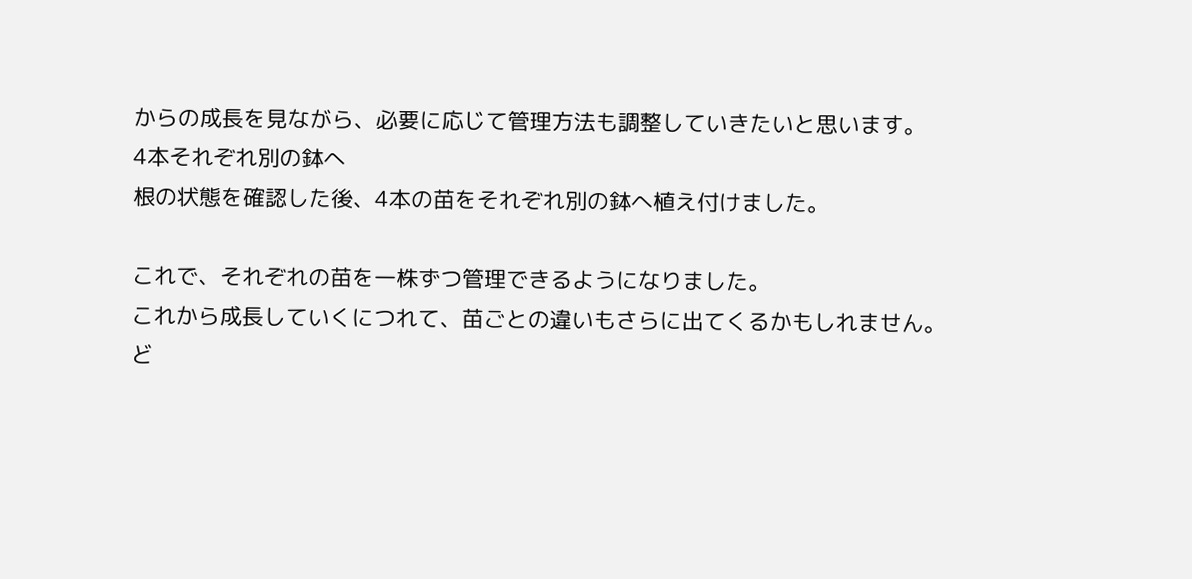からの成長を見ながら、必要に応じて管理方法も調整していきたいと思います。
4本それぞれ別の鉢へ
根の状態を確認した後、4本の苗をそれぞれ別の鉢へ植え付けました。

これで、それぞれの苗を一株ずつ管理できるようになりました。
これから成長していくにつれて、苗ごとの違いもさらに出てくるかもしれません。
ど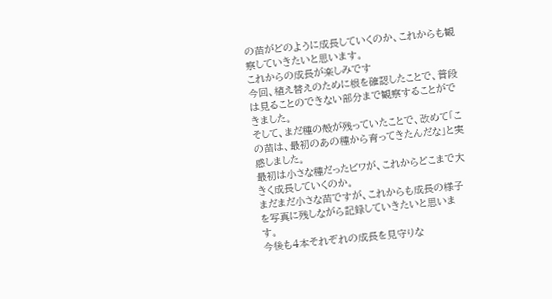の苗がどのように成長していくのか、これからも観察していきたいと思います。
これからの成長が楽しみです
今回、植え替えのために根を確認したことで、普段は見ることのできない部分まで観察することができました。
そして、まだ種の殻が残っていたことで、改めて「この苗は、最初のあの種から育ってきたんだな」と実感しました。
最初は小さな種だったビワが、これからどこまで大きく成長していくのか。
まだまだ小さな苗ですが、これからも成長の様子を写真に残しながら記録していきたいと思います。
今後も4本それぞれの成長を見守りな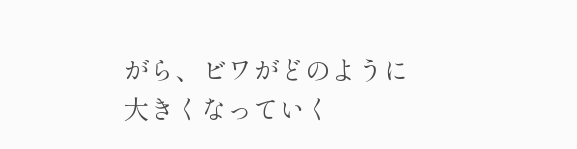がら、ビワがどのように大きくなっていく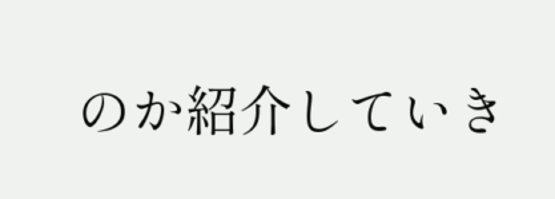のか紹介していき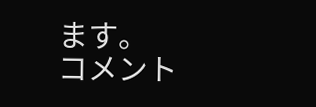ます。
コメント